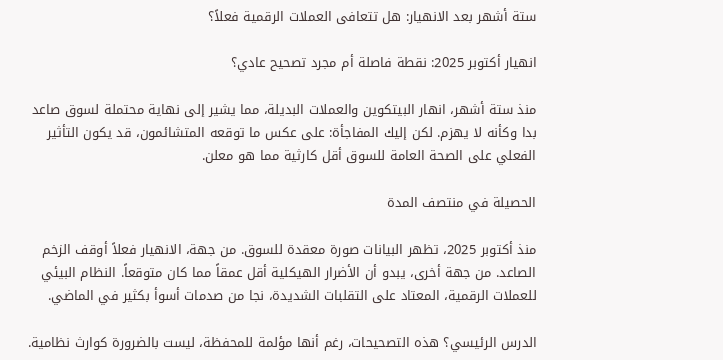ستة أشهر بعد الانهيار: هل تتعافى العملات الرقمية فعلاً؟

انهيار أكتوبر 2025: نقطة فاصلة أم مجرد تصحيح عادي؟

منذ ستة أشهر، انهار البيتكوين والعملات البديلة، مما يشير إلى نهاية محتملة لسوق صاعد بدا وكأنه لا يهزم. لكن إليك المفاجأة: على عكس ما توقعه المتشائمون، قد يكون التأثير الفعلي على الصحة العامة للسوق أقل كارثية مما هو معلن.

الحصيلة في منتصف المدة

منذ أكتوبر 2025، تظهر البيانات صورة معقدة للسوق. من جهة، الانهيار فعلاً أوقف الزخم الصاعد. من جهة أخرى، يبدو أن الأضرار الهيكلية أقل عمقاً مما كان متوقعاً. النظام البيئي للعملات الرقمية، المعتاد على التقلبات الشديدة، نجا من صدمات أسوأ بكثير في الماضي.

الدرس الرئيسي؟ هذه التصحيحات، رغم أنها مؤلمة للمحفظة، ليست بالضرورة كوارث نظامية.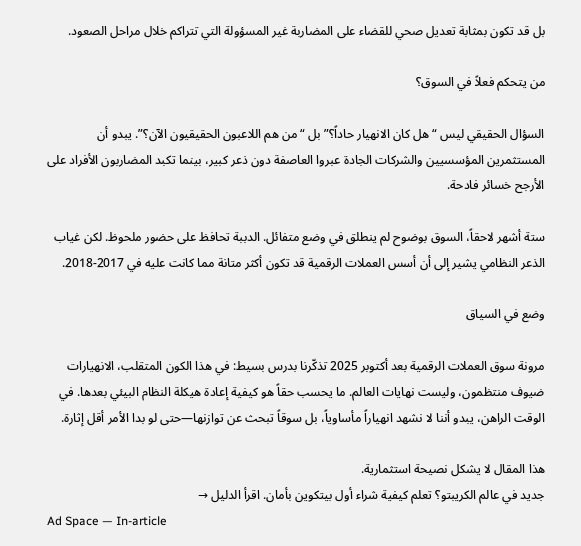بل قد تكون بمثابة تعديل صحي للقضاء على المضاربة غير المسؤولة التي تتراكم خلال مراحل الصعود.

من يتحكم فعلاً في السوق؟

السؤال الحقيقي ليس “هل كان الانهيار حاداً؟” بل “من هم اللاعبون الحقيقيون الآن؟”. يبدو أن المستثمرين المؤسسيين والشركات الجادة عبروا العاصفة دون ذعر كبير، بينما تكبد المضاربون الأفراد على الأرجح خسائر فادحة.

ستة أشهر لاحقاً، السوق بوضوح لم ينطلق في وضع متفائل. الدببة تحافظ على حضور ملحوظ. لكن غياب الذعر النظامي يشير إلى أن أسس العملات الرقمية قد تكون أكثر متانة مما كانت عليه في 2017-2018.

وضع في السياق

مرونة سوق العملات الرقمية بعد أكتوبر 2025 تذكّرنا بدرس بسيط: في هذا الكون المتقلب، الانهيارات ضيوف منتظمون، وليست نهايات العالم. ما يحسب حقاً هو كيفية إعادة هيكلة النظام البيئي بعدها. في الوقت الراهن، يبدو أننا لا نشهد انهياراً مأساوياً، بل سوقاً تبحث عن توازنها—حتى لو بدا الأمر أقل إثارة.

هذا المقال لا يشكل نصيحة استثمارية.
جديد في عالم الكريبتو؟ تعلم كيفية شراء أول بيتكوين بأمان. اقرأ الدليل →
Ad Space — In-article